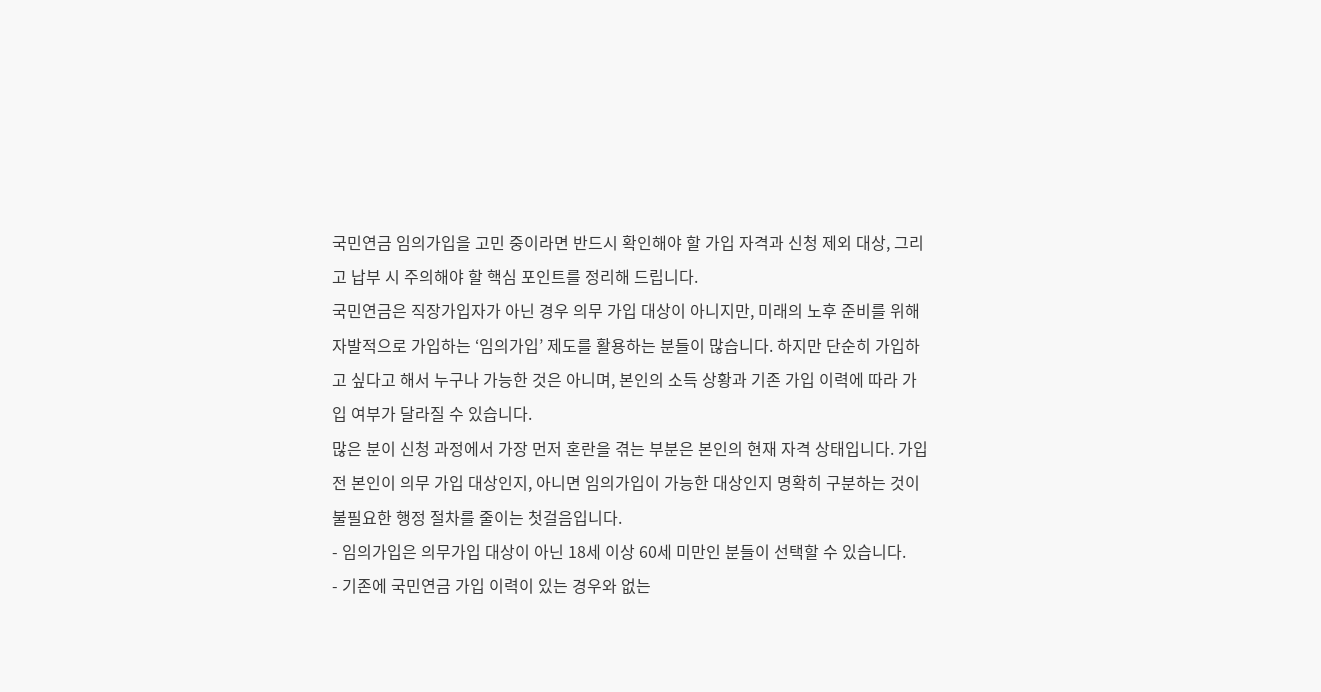국민연금 임의가입을 고민 중이라면 반드시 확인해야 할 가입 자격과 신청 제외 대상, 그리고 납부 시 주의해야 할 핵심 포인트를 정리해 드립니다.
국민연금은 직장가입자가 아닌 경우 의무 가입 대상이 아니지만, 미래의 노후 준비를 위해 자발적으로 가입하는 ‘임의가입’ 제도를 활용하는 분들이 많습니다. 하지만 단순히 가입하고 싶다고 해서 누구나 가능한 것은 아니며, 본인의 소득 상황과 기존 가입 이력에 따라 가입 여부가 달라질 수 있습니다.
많은 분이 신청 과정에서 가장 먼저 혼란을 겪는 부분은 본인의 현재 자격 상태입니다. 가입 전 본인이 의무 가입 대상인지, 아니면 임의가입이 가능한 대상인지 명확히 구분하는 것이 불필요한 행정 절차를 줄이는 첫걸음입니다.
- 임의가입은 의무가입 대상이 아닌 18세 이상 60세 미만인 분들이 선택할 수 있습니다.
- 기존에 국민연금 가입 이력이 있는 경우와 없는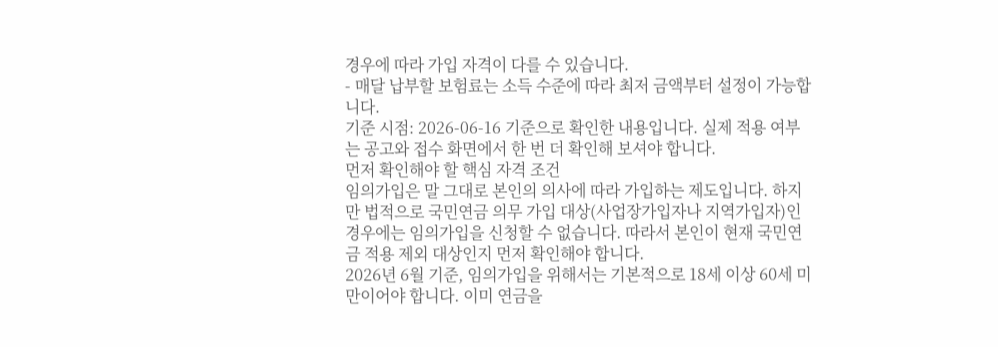경우에 따라 가입 자격이 다를 수 있습니다.
- 매달 납부할 보험료는 소득 수준에 따라 최저 금액부터 설정이 가능합니다.
기준 시점: 2026-06-16 기준으로 확인한 내용입니다. 실제 적용 여부는 공고와 접수 화면에서 한 번 더 확인해 보셔야 합니다.
먼저 확인해야 할 핵심 자격 조건
임의가입은 말 그대로 본인의 의사에 따라 가입하는 제도입니다. 하지만 법적으로 국민연금 의무 가입 대상(사업장가입자나 지역가입자)인 경우에는 임의가입을 신청할 수 없습니다. 따라서 본인이 현재 국민연금 적용 제외 대상인지 먼저 확인해야 합니다.
2026년 6월 기준, 임의가입을 위해서는 기본적으로 18세 이상 60세 미만이어야 합니다. 이미 연금을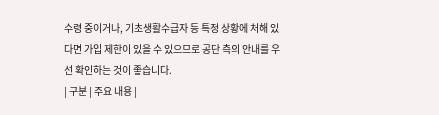수령 중이거나, 기초생활수급자 등 특정 상황에 처해 있다면 가입 제한이 있을 수 있으므로 공단 측의 안내를 우선 확인하는 것이 좋습니다.
| 구분 | 주요 내용 |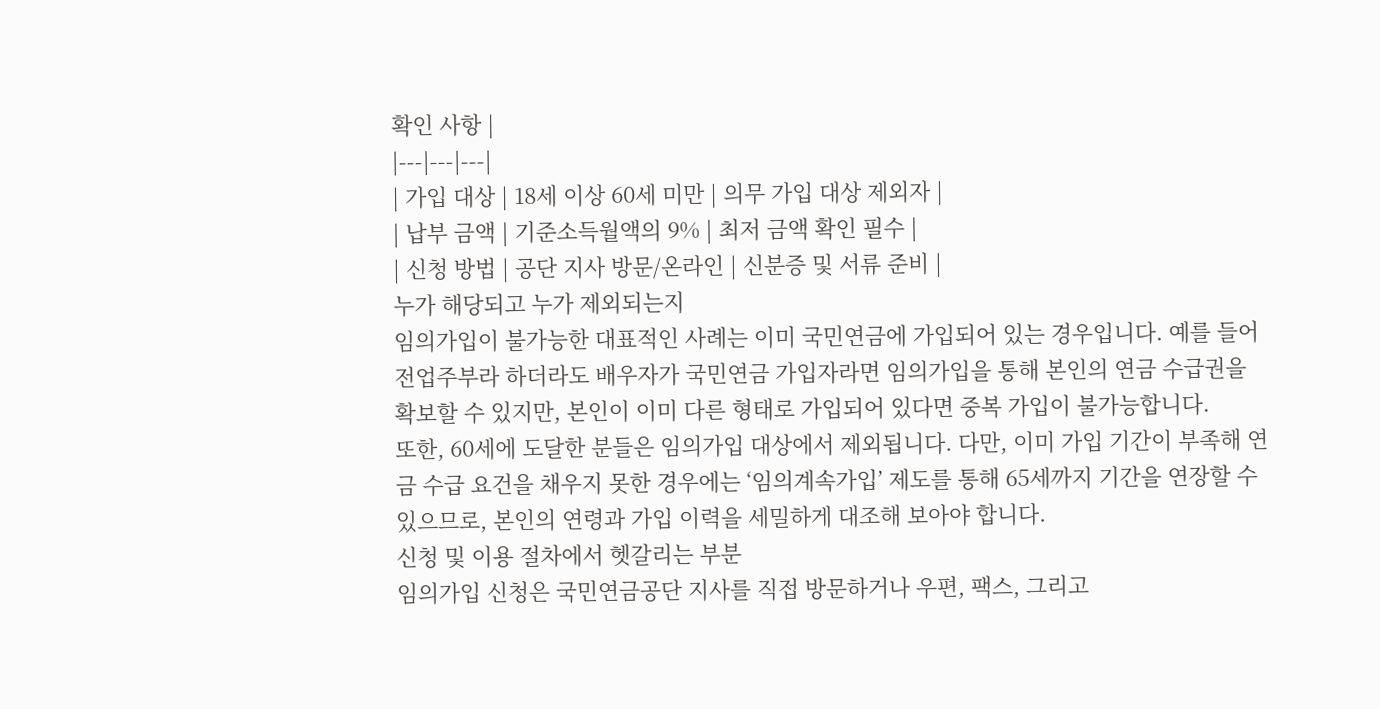확인 사항 |
|---|---|---|
| 가입 대상 | 18세 이상 60세 미만 | 의무 가입 대상 제외자 |
| 납부 금액 | 기준소득월액의 9% | 최저 금액 확인 필수 |
| 신청 방법 | 공단 지사 방문/온라인 | 신분증 및 서류 준비 |
누가 해당되고 누가 제외되는지
임의가입이 불가능한 대표적인 사례는 이미 국민연금에 가입되어 있는 경우입니다. 예를 들어 전업주부라 하더라도 배우자가 국민연금 가입자라면 임의가입을 통해 본인의 연금 수급권을 확보할 수 있지만, 본인이 이미 다른 형태로 가입되어 있다면 중복 가입이 불가능합니다.
또한, 60세에 도달한 분들은 임의가입 대상에서 제외됩니다. 다만, 이미 가입 기간이 부족해 연금 수급 요건을 채우지 못한 경우에는 ‘임의계속가입’ 제도를 통해 65세까지 기간을 연장할 수 있으므로, 본인의 연령과 가입 이력을 세밀하게 대조해 보아야 합니다.
신청 및 이용 절차에서 헷갈리는 부분
임의가입 신청은 국민연금공단 지사를 직접 방문하거나 우편, 팩스, 그리고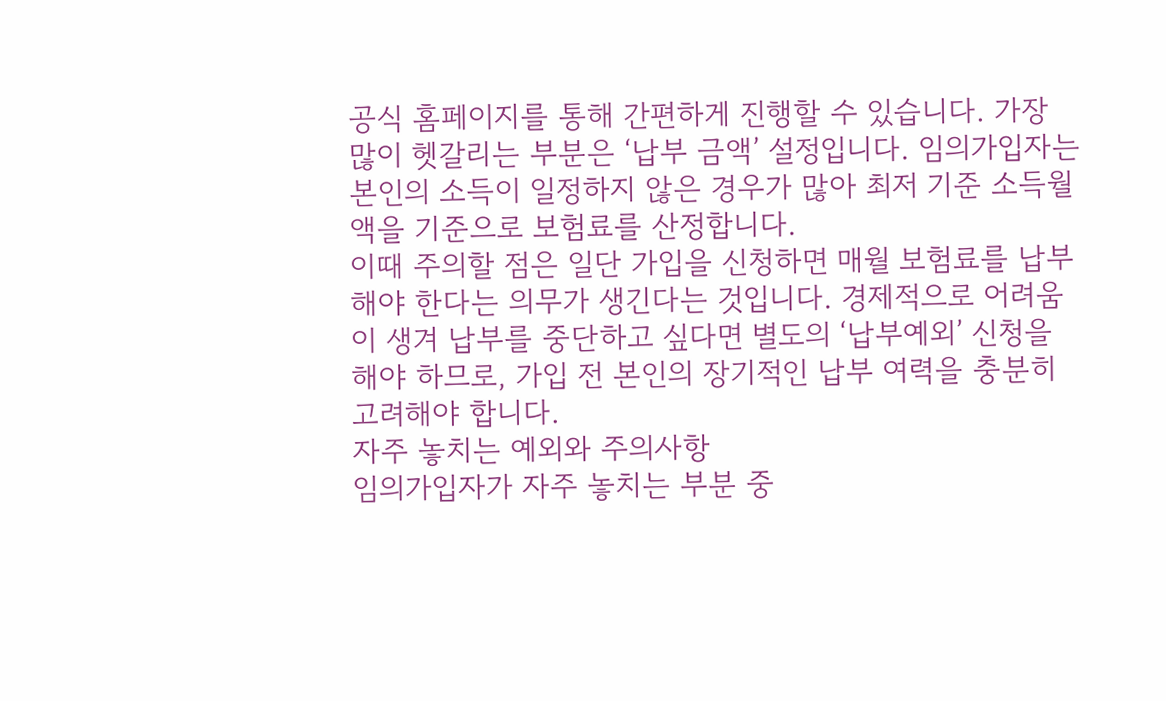공식 홈페이지를 통해 간편하게 진행할 수 있습니다. 가장 많이 헷갈리는 부분은 ‘납부 금액’ 설정입니다. 임의가입자는 본인의 소득이 일정하지 않은 경우가 많아 최저 기준 소득월액을 기준으로 보험료를 산정합니다.
이때 주의할 점은 일단 가입을 신청하면 매월 보험료를 납부해야 한다는 의무가 생긴다는 것입니다. 경제적으로 어려움이 생겨 납부를 중단하고 싶다면 별도의 ‘납부예외’ 신청을 해야 하므로, 가입 전 본인의 장기적인 납부 여력을 충분히 고려해야 합니다.
자주 놓치는 예외와 주의사항
임의가입자가 자주 놓치는 부분 중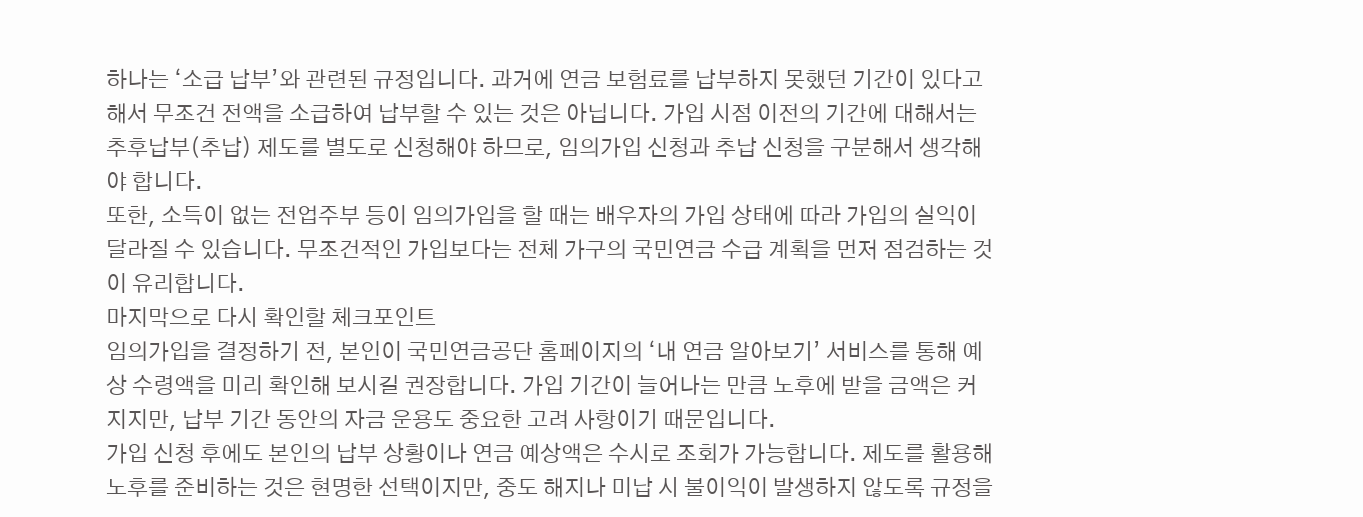하나는 ‘소급 납부’와 관련된 규정입니다. 과거에 연금 보험료를 납부하지 못했던 기간이 있다고 해서 무조건 전액을 소급하여 납부할 수 있는 것은 아닙니다. 가입 시점 이전의 기간에 대해서는 추후납부(추납) 제도를 별도로 신청해야 하므로, 임의가입 신청과 추납 신청을 구분해서 생각해야 합니다.
또한, 소득이 없는 전업주부 등이 임의가입을 할 때는 배우자의 가입 상태에 따라 가입의 실익이 달라질 수 있습니다. 무조건적인 가입보다는 전체 가구의 국민연금 수급 계획을 먼저 점검하는 것이 유리합니다.
마지막으로 다시 확인할 체크포인트
임의가입을 결정하기 전, 본인이 국민연금공단 홈페이지의 ‘내 연금 알아보기’ 서비스를 통해 예상 수령액을 미리 확인해 보시길 권장합니다. 가입 기간이 늘어나는 만큼 노후에 받을 금액은 커지지만, 납부 기간 동안의 자금 운용도 중요한 고려 사항이기 때문입니다.
가입 신청 후에도 본인의 납부 상황이나 연금 예상액은 수시로 조회가 가능합니다. 제도를 활용해 노후를 준비하는 것은 현명한 선택이지만, 중도 해지나 미납 시 불이익이 발생하지 않도록 규정을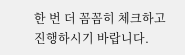한 번 더 꼼꼼히 체크하고 진행하시기 바랍니다.